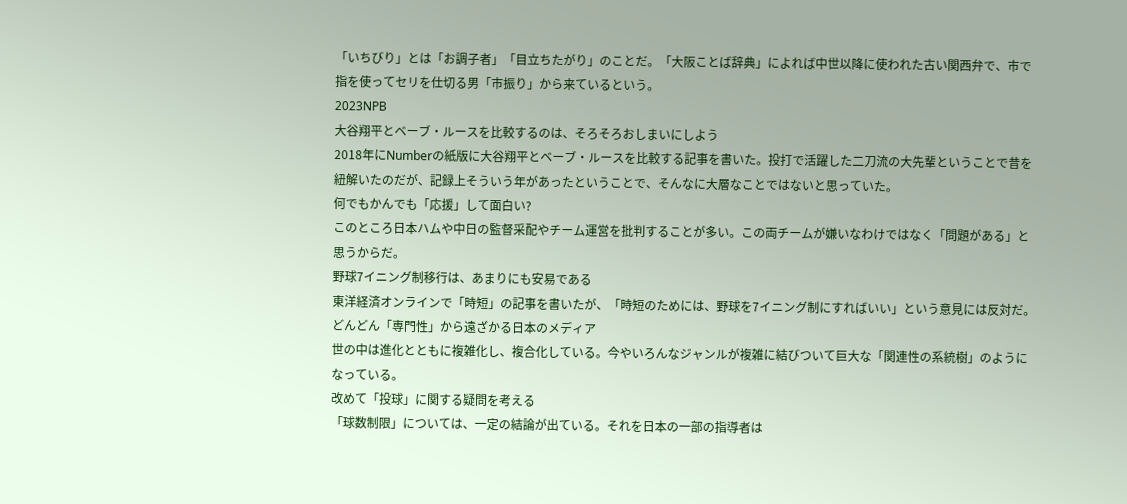「いちびり」とは「お調子者」「目立ちたがり」のことだ。「大阪ことば辞典」によれば中世以降に使われた古い関西弁で、市で指を使ってセリを仕切る男「市振り」から来ているという。
2023NPB
大谷翔平とベーブ・ルースを比較するのは、そろそろおしまいにしよう
2018年にNumberの紙版に大谷翔平とベーブ・ルースを比較する記事を書いた。投打で活躍した二刀流の大先輩ということで昔を紐解いたのだが、記録上そういう年があったということで、そんなに大層なことではないと思っていた。
何でもかんでも「応援」して面白い?
このところ日本ハムや中日の監督采配やチーム運営を批判することが多い。この両チームが嫌いなわけではなく「問題がある」と思うからだ。
野球7イニング制移行は、あまりにも安易である
東洋経済オンラインで「時短」の記事を書いたが、「時短のためには、野球を7イニング制にすればいい」という意見には反対だ。
どんどん「専門性」から遠ざかる日本のメディア
世の中は進化とともに複雑化し、複合化している。今やいろんなジャンルが複雑に結びついて巨大な「関連性の系統樹」のようになっている。
改めて「投球」に関する疑問を考える
「球数制限」については、一定の結論が出ている。それを日本の一部の指導者は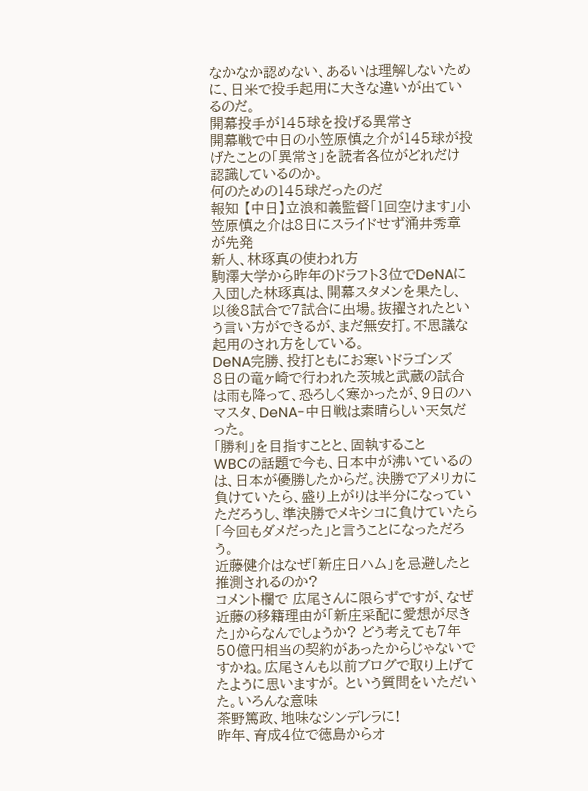なかなか認めない、あるいは理解しないために、日米で投手起用に大きな違いが出ているのだ。
開幕投手が145球を投げる異常さ
開幕戦で中日の小笠原慎之介が145球が投げたことの「異常さ」を読者各位がどれだけ認識しているのか。
何のための145球だったのだ
報知 【中日】立浪和義監督「1回空けます」小笠原慎之介は8日にスライドせず涌井秀章が先発
新人、林琢真の使われ方
駒澤大学から昨年のドラフト3位でDeNAに入団した林琢真は、開幕スタメンを果たし、以後8試合で7試合に出場。抜擢されたという言い方ができるが、まだ無安打。不思議な起用のされ方をしている。
DeNA完勝、投打ともにお寒いドラゴンズ
8日の竜ヶ崎で行われた茨城と武蔵の試合は雨も降って、恐ろしく寒かったが、9日のハマスタ、DeNA-中日戦は素晴らしい天気だった。
「勝利」を目指すことと、固執すること
WBCの話題で今も、日本中が沸いているのは、日本が優勝したからだ。決勝でアメリカに負けていたら、盛り上がりは半分になっていただろうし、準決勝でメキシコに負けていたら「今回もダメだった」と言うことになっただろう。
近藤健介はなぜ「新庄日ハム」を忌避したと推測されるのか?
コメント欄で 広尾さんに限らずですが、なぜ近藤の移籍理由が「新庄采配に愛想が尽きた」からなんでしょうか? どう考えても7年50億円相当の契約があったからじゃないですかね。広尾さんも以前ブログで取り上げてたように思いますが。 という質問をいただいた。いろんな意味
茶野篤政、地味なシンデレラに!
昨年、育成4位で徳島からオ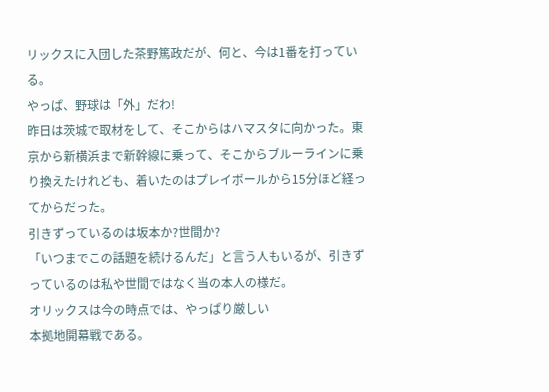リックスに入団した茶野篤政だが、何と、今は1番を打っている。
やっぱ、野球は「外」だわ!
昨日は茨城で取材をして、そこからはハマスタに向かった。東京から新横浜まで新幹線に乗って、そこからブルーラインに乗り換えたけれども、着いたのはプレイボールから15分ほど経ってからだった。
引きずっているのは坂本か?世間か?
「いつまでこの話題を続けるんだ」と言う人もいるが、引きずっているのは私や世間ではなく当の本人の様だ。
オリックスは今の時点では、やっぱり厳しい
本拠地開幕戦である。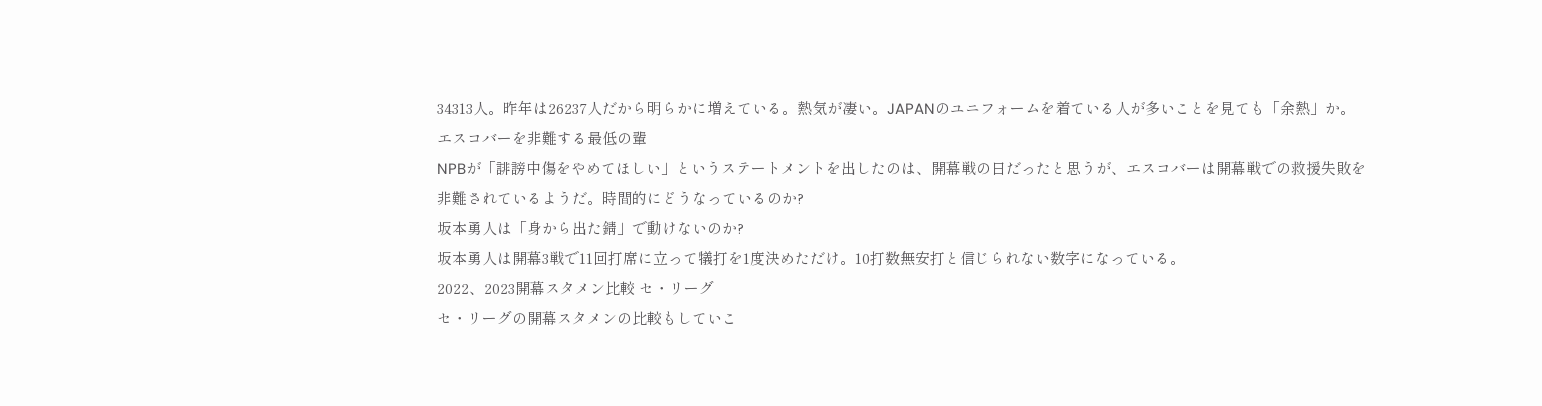34313人。昨年は26237人だから明らかに増えている。熱気が凄い。JAPANのユニフォームを着ている人が多いことを見ても「余熱」か。
エスコバーを非難する最低の輩
NPBが「誹謗中傷をやめてほしい」というステートメントを出したのは、開幕戦の日だったと思うが、エスコバーは開幕戦での救援失敗を非難されているようだ。時間的にどうなっているのか?
坂本勇人は「身から出た錆」で動けないのか?
坂本勇人は開幕3戦で11回打席に立って犠打を1度決めただけ。10打数無安打と信じられない数字になっている。
2022、2023開幕スタメン比較 セ・リーグ
セ・リーグの開幕スタメンの比較もしていこ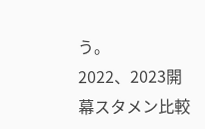う。
2022、2023開幕スタメン比較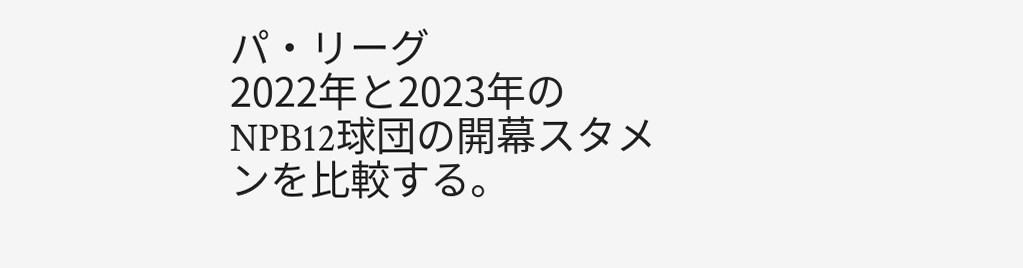パ・リーグ
2022年と2023年のNPB12球団の開幕スタメンを比較する。